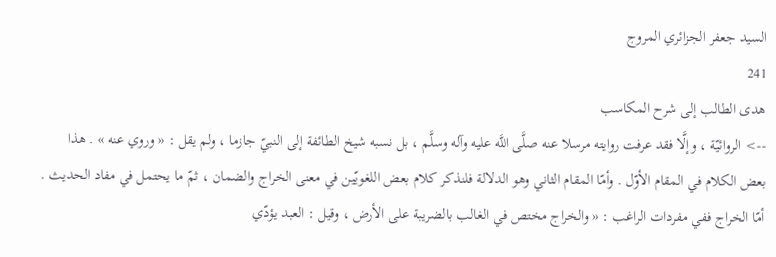السيد جعفر الجزائري المروج
241
هدى الطالب إلى شرح المكاسب
--> الروائيّة ، وإلَّا فقد عرفت روايته مرسلا عنه صلَّى اللَّه عليه وآله وسلَّم ، بل نسبه شيخ الطائفة إلى النبيّ جازما ، ولم يقل : « وروي عنه » . هذا بعض الكلام في المقام الأوّل . وأمّا المقام الثاني وهو الدلالة فلنذكر كلام بعض اللغويّين في معنى الخراج والضمان ، ثمّ ما يحتمل في مفاد الحديث . أمّا الخراج ففي مفردات الراغب : « والخراج مختص في الغالب بالضريبة على الأرض ، وقيل : العبد يؤدّي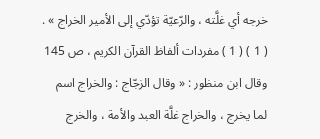خرجه أي غلَّته ، والرّعيّة تؤدّي إلى الأمير الخراج » . ( 1 ) ( 1 ) مفردات ألفاظ القرآن الكريم ، ص 145 وقال ابن منظور : « وقال الزجّاج : والخراج اسم لما يخرج ، والخراج غلَّة العبد والأمة ، والخرج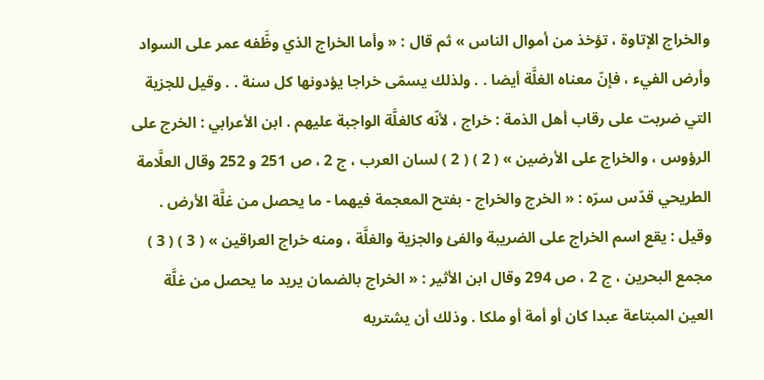والخراج الإتاوة ، تؤخذ من أموال الناس » ثم قال : « وأما الخراج الذي وظَّفه عمر على السواد وأرض الفيء ، فإنّ معناه الغلَّة أيضا . . ولذلك يسمّى خراجا يؤدونها كل سنة . . وقيل للجزية التي ضربت على رقاب أهل الذمة : خراج ، لأنّه كالغلَّة الواجبة عليهم . ابن الأعرابي : الخرج على الرؤوس ، والخراج على الأرضين » ( 2 ) ( 2 ) لسان العرب ، ج 2 ، ص 251 و 252 وقال العلَّامة الطريحي قدّس سرّه : « الخرج والخراج - بفتح المعجمة فيهما - ما يحصل من غلَّة الأرض . وقيل : يقع اسم الخراج على الضريبة والفئ والجزية والغلَّة ، ومنه خراج العراقين » ( 3 ) ( 3 ) مجمع البحرين ، ج 2 ، ص 294 وقال ابن الأثير : « الخراج بالضمان يريد ما يحصل من غلَّة العين المبتاعة عبدا كان أو أمة أو ملكا . وذلك أن يشتريه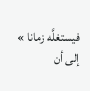فيستغلَّه زمانا » إلى أن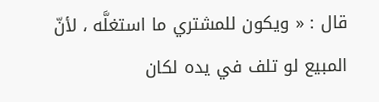قال : « ويكون للمشتري ما استغلَّه ، لأنّ المبيع لو تلف في يده لكان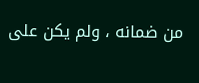من ضمانه ، ولم يكن على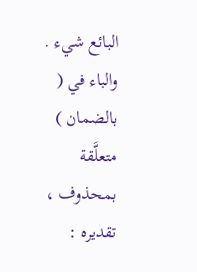البائع شيء . والباء في ( بالضمان ) متعلَّقة بمحذوف ، تقديره :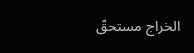الخراج مستحقّ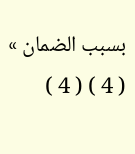بسبب الضمان » ( 4 ) ( 4 )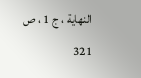النهاية ، ج 1 ، ص 321